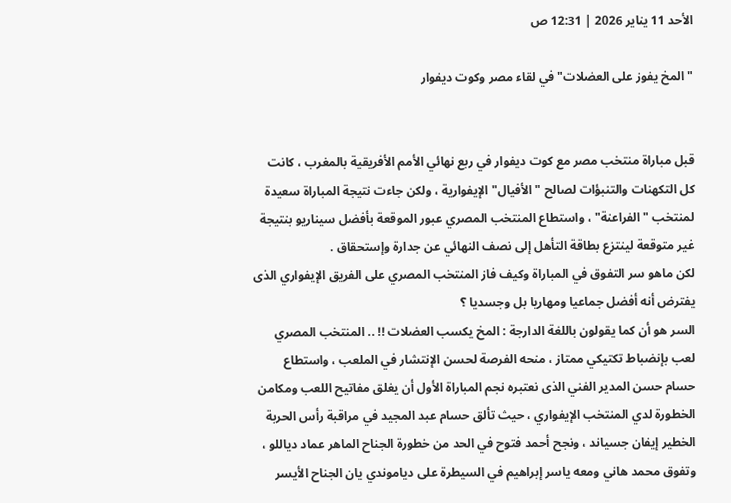الأحد 11 يناير 2026 | 12:31 ص

"المخ يفوز على العضلات" في لقاء مصر وكوت ديفوار


قبل مباراة منتخب مصر مع كوت ديفوار في ربع نهائي الأمم الأفريقية بالمغرب ، كانت كل التكهنات والتنبؤات لصالح " الأفيال" الإيفوارية ، ولكن جاءت نتيجة المباراة سعيدة لمنتخب "الفراعنة" ، واستطاع المنتخب المصري عبور الموقعة بأفضل سيناريو بنتيجة غير متوقعة لينتزع بطاقة التأهل إلى نصف النهائي عن جدارة وإستحقاق .
لكن ماهو سر التفوق في المباراة وكيف فاز المنتخب المصري على الفريق الإيفواري الذى يفترض أنه أفضل جماعيا ومهاريا بل وجسديا ؟
السر هو أن كما يقولون باللغة الدارجة : المخ يكسب العضلات !! .. المنتخب المصري لعب بإنضباط تكتيكي ممتاز ، منحه الفرصة لحسن الإنتشار في الملعب ، واستطاع حسام حسن المدير الفني الذى نعتبره نجم المباراة الأول أن يغلق مفاتيح اللعب ومكامن الخطورة لدي المنتخب الإيفواري ، حيث تألق حسام عبد المجيد في مراقبة رأس الحربة الخطير إيفان جسياند ، ونجح أحمد فتوح في الحد من خطورة الجناح الماهر عماد دياللو ، وتفوق محمد هاني ومعه ياسر إبراهيم في السيطرة على دياموندي يان الجناح الأيسر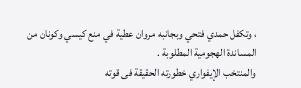، وتكفل حمدي فتحي وبجانبه مروان عطية في منع كيسي وكونان من المساندة الهجومية المطلوبة .
والمنتخب الإيفواري خطورته الحقيقة فى قوته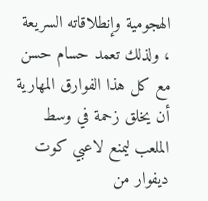الهجومية وإنطلاقاته السريعة ، ولذلك تعمد حسام حسن مع كل هذا الفوارق المهارية أن يخلق زحمة في وسط الملعب ليمنع لاعبي كوت ديفوار من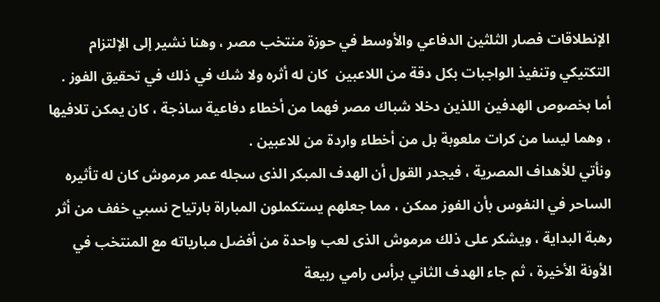الإنطلاقات فصار الثلثين الدفاعي والأوسط في حوزة منتخب مصر ، وهنا نشير إلى الإلتزام التكتيكي وتنفيذ الواجبات بكل دقة من اللاعبين  كان له أثره ولا شك في ذلك في تحقيق الفوز .
أما بخصوص الهدفين اللذين دخلا شباك مصر فهما من أخطاء دفاعية ساذجة ، كان يمكن تلافيها ، وهما ليسا من كرات ملعوبة بل من أخطاء واردة من للاعبين .
ونأتي للأهداف المصرية ، فيجدر القول أن الهدف المبكر الذى سجله عمر مرموش كان له تأثيره الساحر في النفوس بأن الفوز ممكن ، مما جعلهم يستكملون المباراة بارتياح نسبي خفف من أثر رهبة البداية ، ويشكر على ذلك مرموش الذى لعب واحدة من أفضل مبارياته مع المنتخب في الأونة الأخيرة ، ثم جاء الهدف الثاني برأس رامي ربيعة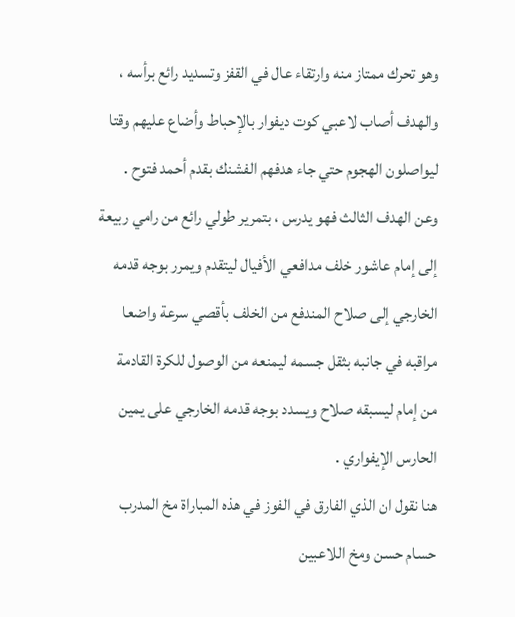وهو تحرك ممتاز منه وارتقاء عال في القفز وتسديد رائع برأسه ، والهدف أصاب لاعبي كوت ديفوار بالإحباط وأضاع عليهم وقتا ليواصلون الهجوم حتي جاء هدفهم الفشنك بقدم أحمد فتوح .
وعن الهدف الثالث فهو يدرس ، بتمرير طولي رائع من رامي ربيعة إلى إمام عاشور خلف مدافعي الأفيال ليتقدم ويمرر بوجه قدمه الخارجي إلى صلاح المندفع من الخلف بأقصي سرعة واضعا مراقبه في جانبه بثقل جسمه ليمنعه من الوصول للكرة القادمة من إمام ليسبقه صلاح ويسدد بوجه قدمه الخارجي على يمين الحارس الإيفواري .
هنا نقول ان الذي الفارق في الفوز في هذه المباراة مخ المدرب حسام حسن ومخ اللاعبين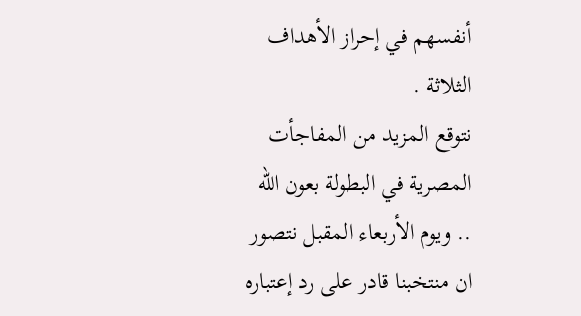أنفسهم في إحراز الأهداف الثلاثة .
نتوقع المزيد من المفاجأت المصرية في البطولة بعون الله .. ويوم الأربعاء المقبل نتصور ان منتخبنا قادر على رد إعتباره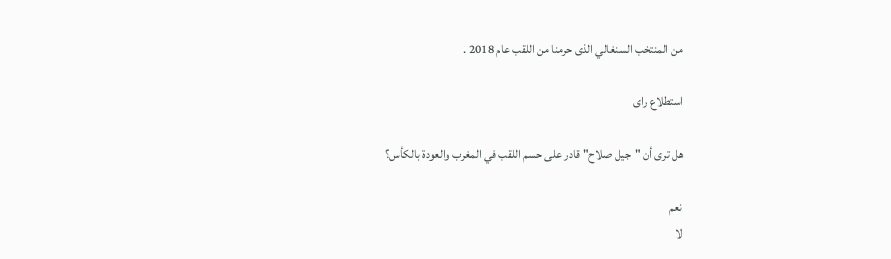من المنتخب السنغالي الذى حرمنا من اللقب عام 2018 .

استطلاع راى

هل ترى أن "جيل صلاح" قادر على حسم اللقب في المغرب والعودة بالكأس؟

نعم
لا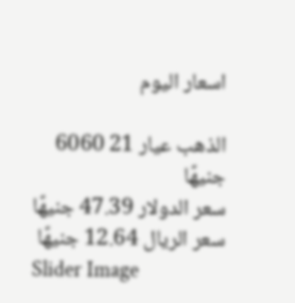اسعار اليوم

الذهب عيار 21 6060 جنيهًا
سعر الدولار 47.39 جنيهًا
سعر الريال 12.64 جنيهًا
Slider Image